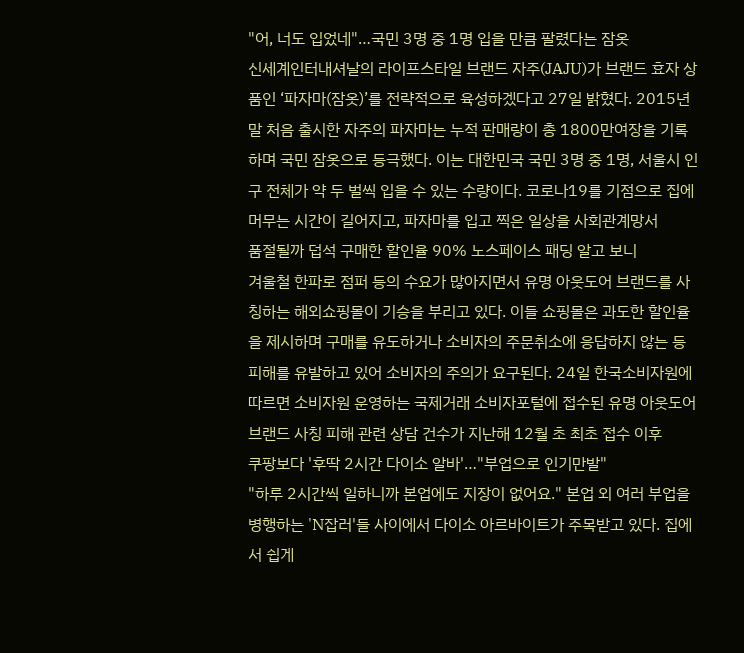"어, 너도 입었네"…국민 3명 중 1명 입을 만큼 팔렸다는 잠옷
신세계인터내셔날의 라이프스타일 브랜드 자주(JAJU)가 브랜드 효자 상품인 ‘파자마(잠옷)’를 전략적으로 육성하겠다고 27일 밝혔다. 2015년 말 처음 출시한 자주의 파자마는 누적 판매량이 총 1800만여장을 기록하며 국민 잠옷으로 등극했다. 이는 대한민국 국민 3명 중 1명, 서울시 인구 전체가 약 두 벌씩 입을 수 있는 수량이다. 코로나19를 기점으로 집에 머무는 시간이 길어지고, 파자마를 입고 찍은 일상을 사회관계망서
품절될까 덥석 구매한 할인율 90% 노스페이스 패딩 알고 보니
겨울철 한파로 점퍼 등의 수요가 많아지면서 유명 아웃도어 브랜드를 사칭하는 해외쇼핑몰이 기승을 부리고 있다. 이들 쇼핑몰은 과도한 할인율을 제시하며 구매를 유도하거나 소비자의 주문취소에 응답하지 않는 등 피해를 유발하고 있어 소비자의 주의가 요구된다. 24일 한국소비자원에 따르면 소비자원 운영하는 국제거래 소비자포털에 접수된 유명 아웃도어 브랜드 사칭 피해 관련 상담 건수가 지난해 12월 초 최초 접수 이후
쿠팡보다 '후딱 2시간 다이소 알바'…"부업으로 인기만발"
"하루 2시간씩 일하니까 본업에도 지장이 없어요." 본업 외 여러 부업을 병행하는 'N잡러'들 사이에서 다이소 아르바이트가 주목받고 있다. 집에서 쉽게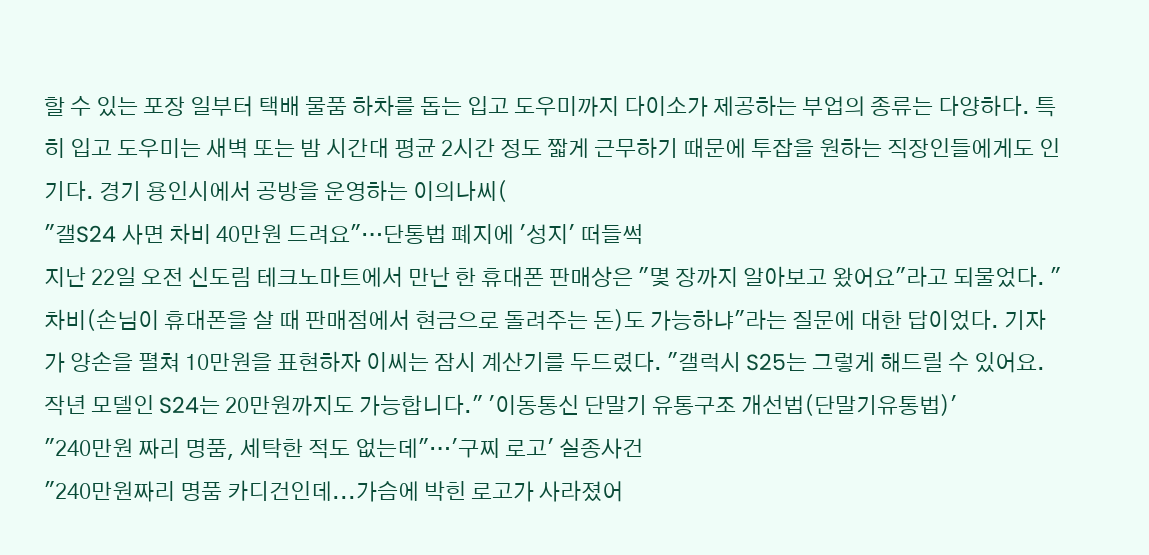할 수 있는 포장 일부터 택배 물품 하차를 돕는 입고 도우미까지 다이소가 제공하는 부업의 종류는 다양하다. 특히 입고 도우미는 새벽 또는 밤 시간대 평균 2시간 정도 짧게 근무하기 때문에 투잡을 원하는 직장인들에게도 인기다. 경기 용인시에서 공방을 운영하는 이의나씨(
"갤S24 사면 차비 40만원 드려요"…단통법 폐지에 '성지' 떠들썩
지난 22일 오전 신도림 테크노마트에서 만난 한 휴대폰 판매상은 "몇 장까지 알아보고 왔어요"라고 되물었다. "차비(손님이 휴대폰을 살 때 판매점에서 현금으로 돌려주는 돈)도 가능하냐"라는 질문에 대한 답이었다. 기자가 양손을 펼쳐 10만원을 표현하자 이씨는 잠시 계산기를 두드렸다. "갤럭시 S25는 그렇게 해드릴 수 있어요. 작년 모델인 S24는 20만원까지도 가능합니다." '이동통신 단말기 유통구조 개선법(단말기유통법)'
"240만원 짜리 명품, 세탁한 적도 없는데"…'구찌 로고' 실종사건
"240만원짜리 명품 카디건인데...가슴에 박힌 로고가 사라졌어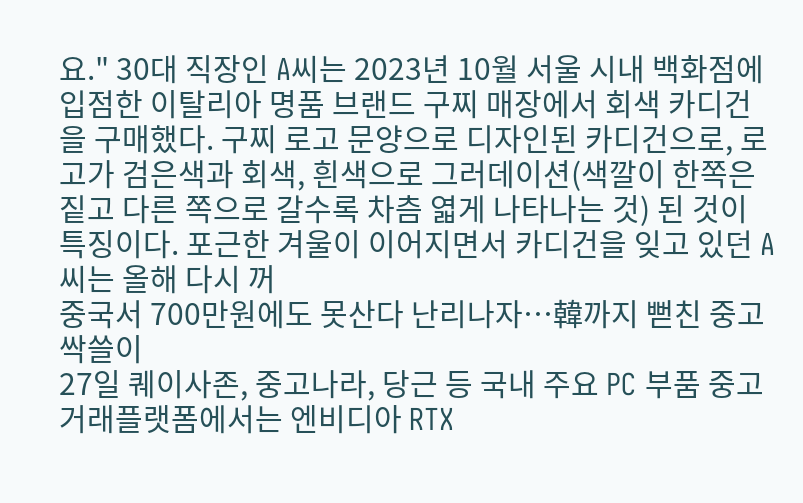요." 30대 직장인 A씨는 2023년 10월 서울 시내 백화점에 입점한 이탈리아 명품 브랜드 구찌 매장에서 회색 카디건을 구매했다. 구찌 로고 문양으로 디자인된 카디건으로, 로고가 검은색과 회색, 흰색으로 그러데이션(색깔이 한쪽은 짙고 다른 쪽으로 갈수록 차츰 엷게 나타나는 것) 된 것이 특징이다. 포근한 겨울이 이어지면서 카디건을 잊고 있던 A씨는 올해 다시 꺼
중국서 700만원에도 못산다 난리나자…韓까지 뻗친 중고 싹쓸이
27일 퀘이사존, 중고나라, 당근 등 국내 주요 PC 부품 중고거래플랫폼에서는 엔비디아 RTX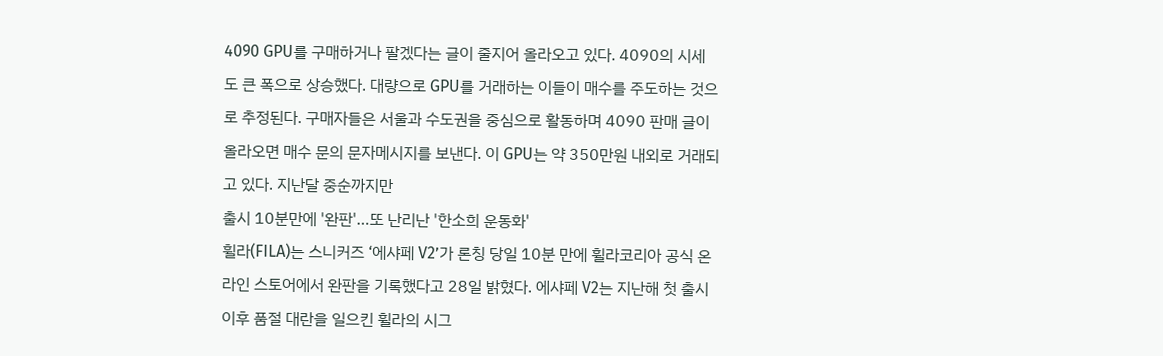4090 GPU를 구매하거나 팔겠다는 글이 줄지어 올라오고 있다. 4090의 시세도 큰 폭으로 상승했다. 대량으로 GPU를 거래하는 이들이 매수를 주도하는 것으로 추정된다. 구매자들은 서울과 수도권을 중심으로 활동하며 4090 판매 글이 올라오면 매수 문의 문자메시지를 보낸다. 이 GPU는 약 350만원 내외로 거래되고 있다. 지난달 중순까지만
출시 10분만에 '완판'…또 난리난 '한소희 운동화'
휠라(FILA)는 스니커즈 ‘에샤페 V2’가 론칭 당일 10분 만에 휠라코리아 공식 온라인 스토어에서 완판을 기록했다고 28일 밝혔다. 에샤페 V2는 지난해 첫 출시 이후 품절 대란을 일으킨 휠라의 시그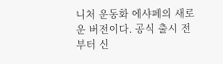니처 운동화 에샤페의 새로운 버전이다. 공식 출시 전부터 신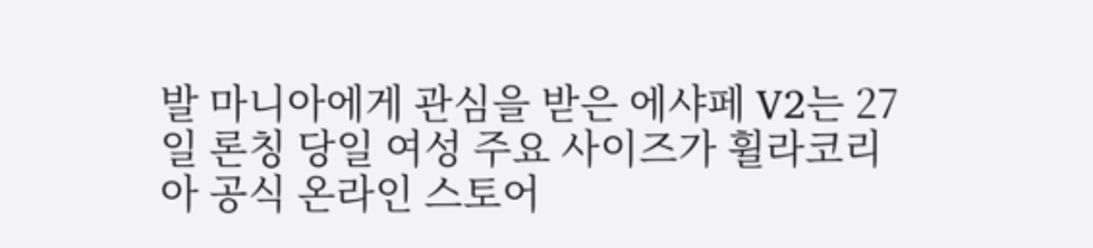발 마니아에게 관심을 받은 에샤페 V2는 27일 론칭 당일 여성 주요 사이즈가 휠라코리아 공식 온라인 스토어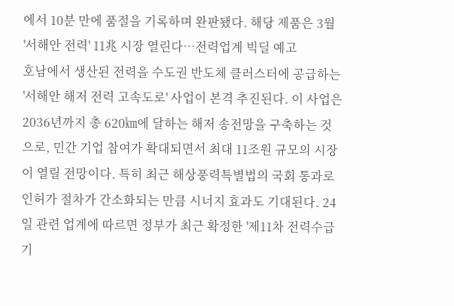에서 10분 만에 품절을 기록하며 완판됐다. 해당 제품은 3월
'서해안 전력' 11兆 시장 열린다…전력업계 빅딜 예고
호남에서 생산된 전력을 수도권 반도체 클러스터에 공급하는 '서해안 해저 전력 고속도로' 사업이 본격 추진된다. 이 사업은 2036년까지 총 620㎞에 달하는 해저 송전망을 구축하는 것으로, 민간 기업 참여가 확대되면서 최대 11조원 규모의 시장이 열릴 전망이다. 특히 최근 해상풍력특별법의 국회 통과로 인허가 절차가 간소화되는 만큼 시너지 효과도 기대된다. 24일 관련 업계에 따르면 정부가 최근 확정한 '제11차 전력수급기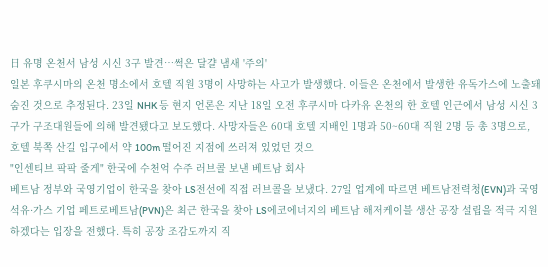日 유명 온천서 남성 시신 3구 발견…썩은 달걀 냄새 '주의'
일본 후쿠시마의 온천 명소에서 호텔 직원 3명이 사망하는 사고가 발생했다. 이들은 온천에서 발생한 유독가스에 노출돼 숨진 것으로 추정된다. 23일 NHK 등 현지 언론은 지난 18일 오전 후쿠시마 다카유 온천의 한 호텔 인근에서 남성 시신 3구가 구조대원들에 의해 발견됐다고 보도했다. 사망자들은 60대 호텔 지배인 1명과 50~60대 직원 2명 등 총 3명으로, 호텔 북쪽 산길 입구에서 약 100m 떨어진 지점에 쓰러져 있었던 것으
"인센티브 팍팍 줄게" 한국에 수천억 수주 러브콜 보낸 베트남 회사
베트남 정부와 국영기업이 한국을 찾아 LS전선에 직접 러브콜을 보냈다. 27일 업계에 따르면 베트남전력청(EVN)과 국영 석유·가스 기업 페트로베트남(PVN)은 최근 한국을 찾아 LS에코에너지의 베트남 해저케이블 생산 공장 설립을 적극 지원하겠다는 입장을 전했다. 특히 공장 조감도까지 직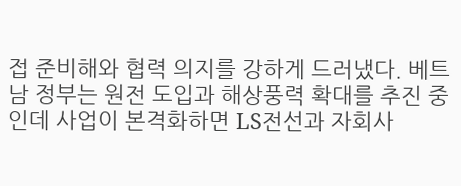접 준비해와 협력 의지를 강하게 드러냈다. 베트남 정부는 원전 도입과 해상풍력 확대를 추진 중인데 사업이 본격화하면 LS전선과 자회사